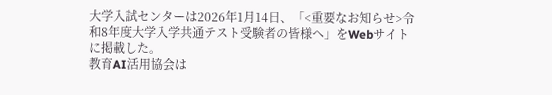大学入試センターは2026年1月14日、「<重要なお知らせ>令和8年度大学入学共通テスト受験者の皆様へ」をWebサイトに掲載した。
教育AI活用協会は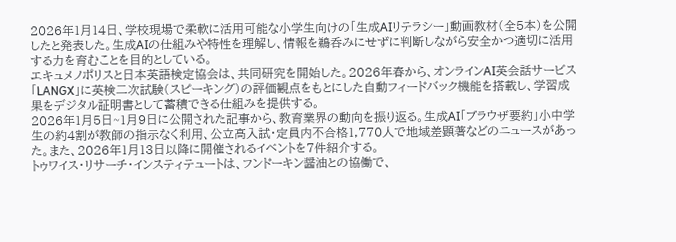2026年1月14日、学校現場で柔軟に活用可能な小学生向けの「生成AIリテラシー」動画教材(全5本)を公開したと発表した。生成AIの仕組みや特性を理解し、情報を鵜呑みにせずに判断しながら安全かつ適切に活用する力を育むことを目的としている。
エキュメノポリスと日本英語検定協会は、共同研究を開始した。2026年春から、オンラインAI英会話サービス「LANGX」に英検二次試験(スピーキング)の評価観点をもとにした自動フィードバック機能を搭載し、学習成果をデジタル証明書として蓄積できる仕組みを提供する。
2026年1月5日~1月9日に公開された記事から、教育業界の動向を振り返る。生成AI「ブラウザ要約」小中学生の約4割が教師の指示なく利用、公立高入試・定員内不合格1,770人で地域差顕著などのニュースがあった。また、2026年1月13日以降に開催されるイベントを7件紹介する。
トゥワイス・リサーチ・インスティテュートは、フンドーキン醤油との協働で、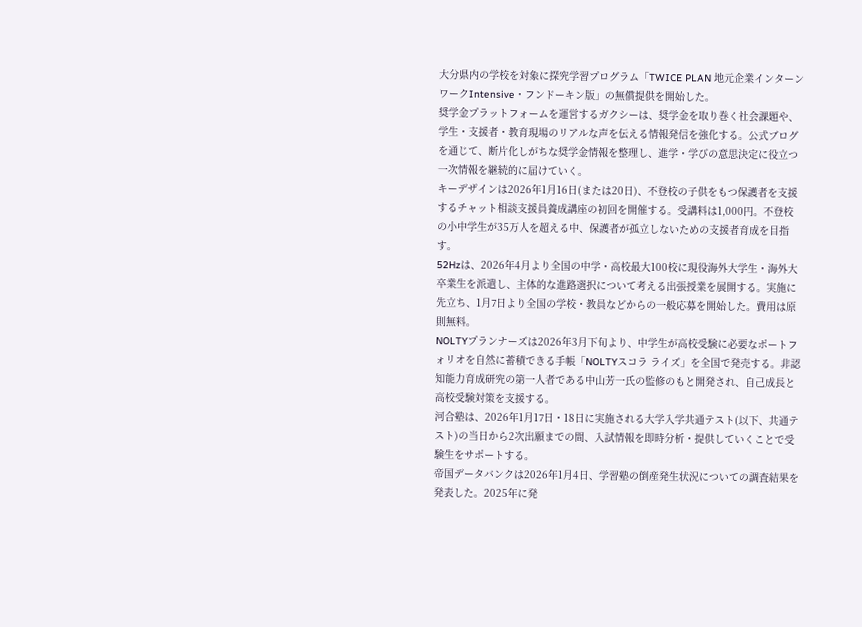大分県内の学校を対象に探究学習プログラム「TWICE PLAN 地元企業インターンワークIntensive・フンドーキン版」の無償提供を開始した。
奨学金プラットフォームを運営するガクシーは、奨学金を取り巻く社会課題や、学生・支援者・教育現場のリアルな声を伝える情報発信を強化する。公式ブログを通じて、断片化しがちな奨学金情報を整理し、進学・学びの意思決定に役立つ一次情報を継続的に届けていく。
キーデザインは2026年1月16日(または20日)、不登校の子供をもつ保護者を支援するチャット相談支援員養成講座の初回を開催する。受講料は1,000円。不登校の小中学生が35万人を超える中、保護者が孤立しないための支援者育成を目指す。
52Hzは、2026年4月より全国の中学・高校最大100校に現役海外大学生・海外大卒業生を派遣し、主体的な進路選択について考える出張授業を展開する。実施に先立ち、1月7日より全国の学校・教員などからの一般応募を開始した。費用は原則無料。
NOLTYプランナーズは2026年3月下旬より、中学生が高校受験に必要なポートフォリオを自然に蓄積できる手帳「NOLTYスコラ ライズ」を全国で発売する。非認知能力育成研究の第一人者である中山芳一氏の監修のもと開発され、自己成長と高校受験対策を支援する。
河合塾は、2026年1月17日・18日に実施される大学入学共通テスト(以下、共通テスト)の当日から2次出願までの間、入試情報を即時分析・提供していくことで受験生をサポートする。
帝国データバンクは2026年1月4日、学習塾の倒産発生状況についての調査結果を発表した。2025年に発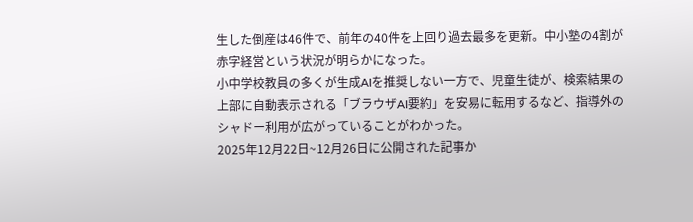生した倒産は46件で、前年の40件を上回り過去最多を更新。中小塾の4割が赤字経営という状況が明らかになった。
小中学校教員の多くが生成AIを推奨しない一方で、児童生徒が、検索結果の上部に自動表示される「ブラウザAI要約」を安易に転用するなど、指導外のシャドー利用が広がっていることがわかった。
2025年12月22日~12月26日に公開された記事か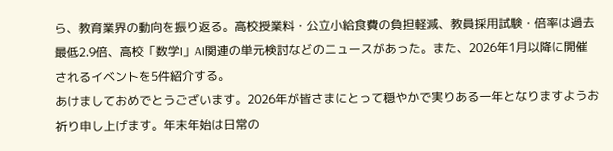ら、教育業界の動向を振り返る。高校授業料・公立小給食費の負担軽減、教員採用試験・倍率は過去最低2.9倍、高校「数学I」AI関連の単元検討などのニュースがあった。また、2026年1月以降に開催されるイベントを5件紹介する。
あけましておめでとうございます。2026年が皆さまにとって穏やかで実りある一年となりますようお祈り申し上げます。年末年始は日常の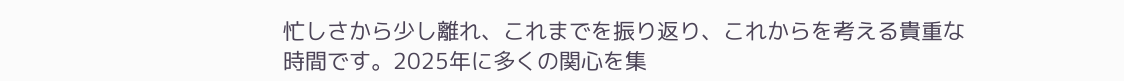忙しさから少し離れ、これまでを振り返り、これからを考える貴重な時間です。2025年に多くの関心を集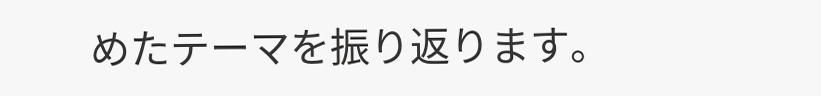めたテーマを振り返ります。